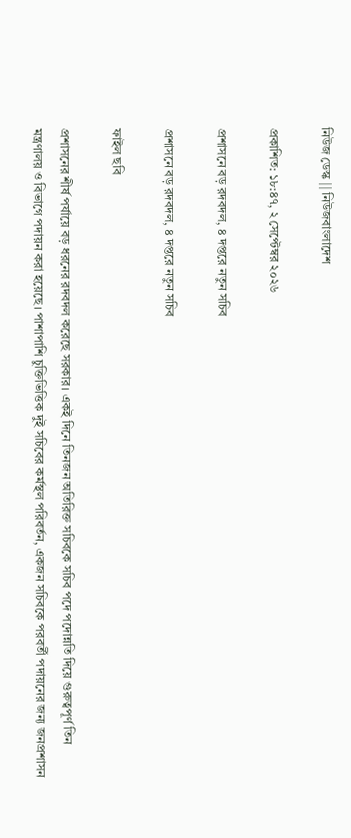নিউজ ডেস্ক || নিউজবাংলাদেশ

প্রকাশিত: ১৮:৪৭, ২ সেপ্টেম্বর ২০২৬

প্রশাসনে বড় রদবদল, ৪ দপ্তরে নতুন সচিব

প্রশাসনে বড় রদবদল, ৪ দপ্তরে নতুন সচিব

ফাইল ছবি

প্রশাসনের শীর্ষ পর্যায়ে বড় ধরনের রদবদল করেছে সরকার। একই দিনে তিনজন অতিরিক্ত সচিবকে সচিব পদে পদোন্নতি দিয়ে গুরুত্বপূর্ণ তিন মন্ত্রণালয় ও বিভাগে পদায়ন করা হয়েছে। পাশাপাশি চুক্তিভিত্তিক দুই সচিবের কর্মস্থল পরিবর্তন, একজন সচিবকে পরবর্তী পদায়নের জন্য জনপ্রশাসন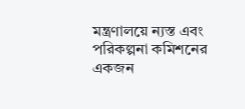মন্ত্রণালয়ে ন্যস্ত এবং পরিকল্পনা কমিশনের একজন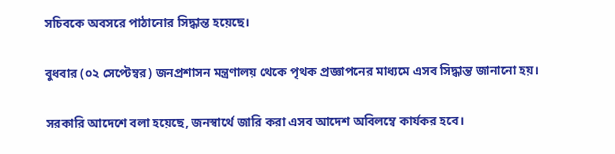সচিবকে অবসরে পাঠানোর সিদ্ধান্ত হয়েছে।

বুধবার (০২ সেপ্টেম্বর) জনপ্রশাসন মন্ত্রণালয় থেকে পৃথক প্রজ্ঞাপনের মাধ্যমে এসব সিদ্ধান্ত জানানো হয়।

সরকারি আদেশে বলা হয়েছে, জনস্বার্থে জারি করা এসব আদেশ অবিলম্বে কার্যকর হবে।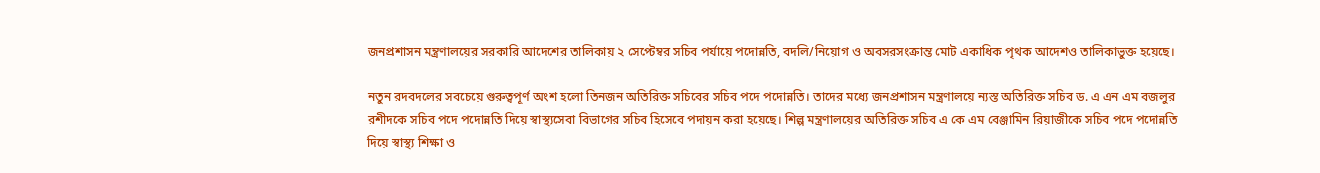জনপ্রশাসন মন্ত্রণালয়ের সরকারি আদেশের তালিকায় ২ সেপ্টেম্বর সচিব পর্যায়ে পদোন্নতি, বদলি/নিয়োগ ও অবসরসংক্রান্ত মোট একাধিক পৃথক আদেশও তালিকাভুক্ত হয়েছে।

নতুন রদবদলের সবচেয়ে গুরুত্বপূর্ণ অংশ হলো তিনজন অতিরিক্ত সচিবের সচিব পদে পদোন্নতি। তাদের মধ্যে জনপ্রশাসন মন্ত্রণালয়ে ন্যস্ত অতিরিক্ত সচিব ড. এ এন এম বজলুর রশীদকে সচিব পদে পদোন্নতি দিয়ে স্বাস্থ্যসেবা বিভাগের সচিব হিসেবে পদায়ন করা হয়েছে। শিল্প মন্ত্রণালয়ের অতিরিক্ত সচিব এ কে এম বেঞ্জামিন রিয়াজীকে সচিব পদে পদোন্নতি দিয়ে স্বাস্থ্য শিক্ষা ও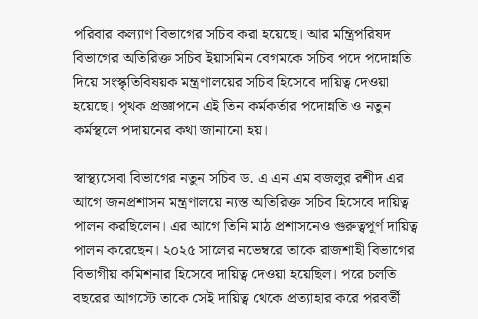পরিবার কল্যাণ বিভাগের সচিব করা হয়েছে। আর মন্ত্রিপরিষদ বিভাগের অতিরিক্ত সচিব ইয়াসমিন বেগমকে সচিব পদে পদোন্নতি দিয়ে সংস্কৃতিবিষয়ক মন্ত্রণালয়ের সচিব হিসেবে দায়িত্ব দেওয়া হয়েছে। পৃথক প্রজ্ঞাপনে এই তিন কর্মকর্তার পদোন্নতি ও নতুন কর্মস্থলে পদায়নের কথা জানানো হয়।

স্বাস্থ্যসেবা বিভাগের নতুন সচিব ড. এ এন এম বজলুর রশীদ এর আগে জনপ্রশাসন মন্ত্রণালয়ে ন্যস্ত অতিরিক্ত সচিব হিসেবে দায়িত্ব পালন করছিলেন। এর আগে তিনি মাঠ প্রশাসনেও গুরুত্বপূর্ণ দায়িত্ব পালন করেছেন। ২০২৫ সালের নভেম্বরে তাকে রাজশাহী বিভাগের বিভাগীয় কমিশনার হিসেবে দায়িত্ব দেওয়া হয়েছিল। পরে চলতি বছরের আগস্টে তাকে সেই দায়িত্ব থেকে প্রত্যাহার করে পরবর্তী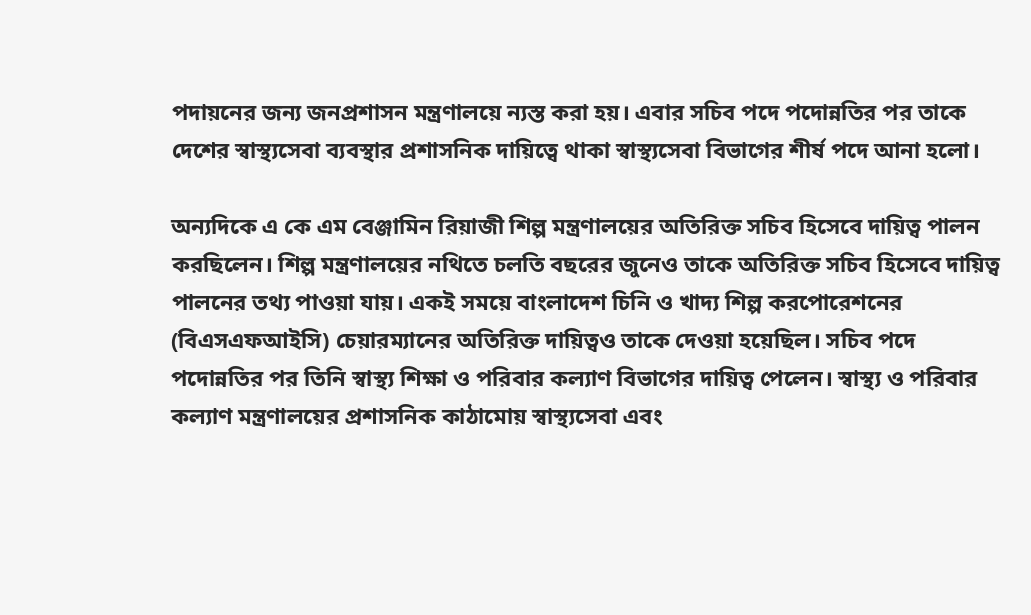পদায়নের জন্য জনপ্রশাসন মন্ত্রণালয়ে ন্যস্ত করা হয়। এবার সচিব পদে পদোন্নতির পর তাকে দেশের স্বাস্থ্যসেবা ব্যবস্থার প্রশাসনিক দায়িত্বে থাকা স্বাস্থ্যসেবা বিভাগের শীর্ষ পদে আনা হলো।

অন্যদিকে এ কে এম বেঞ্জামিন রিয়াজী শিল্প মন্ত্রণালয়ের অতিরিক্ত সচিব হিসেবে দায়িত্ব পালন করছিলেন। শিল্প মন্ত্রণালয়ের নথিতে চলতি বছরের জুনেও তাকে অতিরিক্ত সচিব হিসেবে দায়িত্ব পালনের তথ্য পাওয়া যায়। একই সময়ে বাংলাদেশ চিনি ও খাদ্য শিল্প করপোরেশনের (বিএসএফআইসি) চেয়ারম্যানের অতিরিক্ত দায়িত্বও তাকে দেওয়া হয়েছিল। সচিব পদে পদোন্নতির পর তিনি স্বাস্থ্য শিক্ষা ও পরিবার কল্যাণ বিভাগের দায়িত্ব পেলেন। স্বাস্থ্য ও পরিবার কল্যাণ মন্ত্রণালয়ের প্রশাসনিক কাঠামোয় স্বাস্থ্যসেবা এবং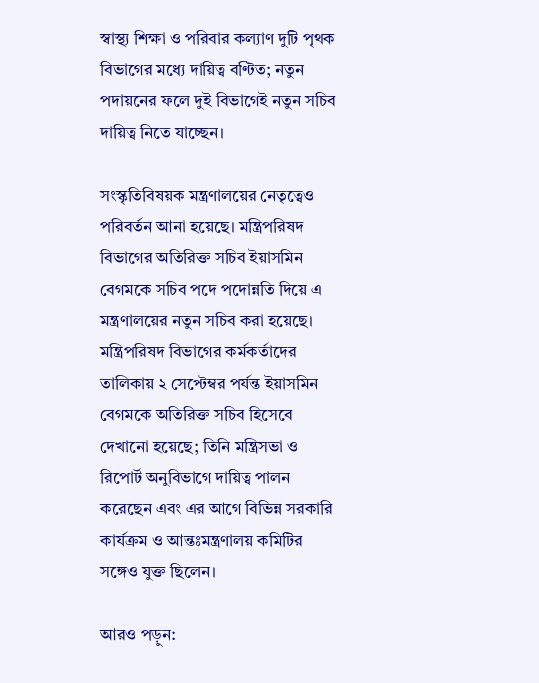স্বাস্থ্য শিক্ষা ও পরিবার কল্যাণ দুটি পৃথক বিভাগের মধ্যে দায়িত্ব বণ্টিত; নতুন পদায়নের ফলে দুই বিভাগেই নতুন সচিব দায়িত্ব নিতে যাচ্ছেন।

সংস্কৃতিবিষয়ক মন্ত্রণালয়ের নেতৃত্বেও পরিবর্তন আনা হয়েছে। মন্ত্রিপরিষদ বিভাগের অতিরিক্ত সচিব ইয়াসমিন বেগমকে সচিব পদে পদোন্নতি দিয়ে এ মন্ত্রণালয়ের নতুন সচিব করা হয়েছে। মন্ত্রিপরিষদ বিভাগের কর্মকর্তাদের তালিকায় ২ সেপ্টেম্বর পর্যন্ত ইয়াসমিন বেগমকে অতিরিক্ত সচিব হিসেবে দেখানো হয়েছে; তিনি মন্ত্রিসভা ও রিপোর্ট অনুবিভাগে দায়িত্ব পালন করেছেন এবং এর আগে বিভিন্ন সরকারি কার্যক্রম ও আন্তঃমন্ত্রণালয় কমিটির সঙ্গেও যুক্ত ছিলেন।

আরও পড়ুন: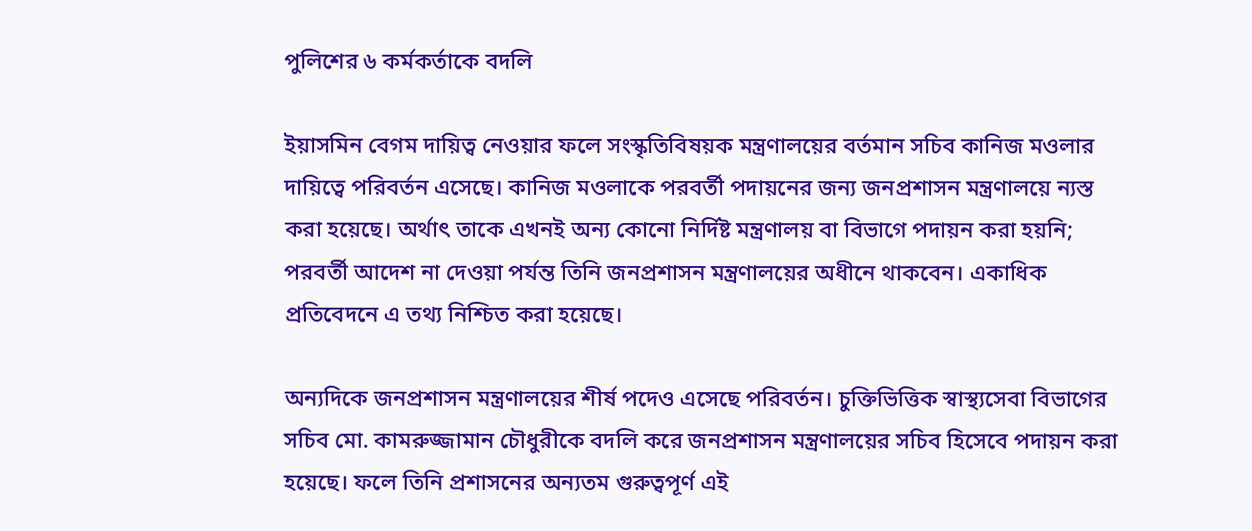পুলিশের ৬ কর্মকর্তাকে বদলি

ইয়াসমিন বেগম দায়িত্ব নেওয়ার ফলে সংস্কৃতিবিষয়ক মন্ত্রণালয়ের বর্তমান সচিব কানিজ মওলার দায়িত্বে পরিবর্তন এসেছে। কানিজ মওলাকে পরবর্তী পদায়নের জন্য জনপ্রশাসন মন্ত্রণালয়ে ন্যস্ত করা হয়েছে। অর্থাৎ তাকে এখনই অন্য কোনো নির্দিষ্ট মন্ত্রণালয় বা বিভাগে পদায়ন করা হয়নি; পরবর্তী আদেশ না দেওয়া পর্যন্ত তিনি জনপ্রশাসন মন্ত্রণালয়ের অধীনে থাকবেন। একাধিক প্রতিবেদনে এ তথ্য নিশ্চিত করা হয়েছে।

অন্যদিকে জনপ্রশাসন মন্ত্রণালয়ের শীর্ষ পদেও এসেছে পরিবর্তন। চুক্তিভিত্তিক স্বাস্থ্যসেবা বিভাগের সচিব মো. কামরুজ্জামান চৌধুরীকে বদলি করে জনপ্রশাসন মন্ত্রণালয়ের সচিব হিসেবে পদায়ন করা হয়েছে। ফলে তিনি প্রশাসনের অন্যতম গুরুত্বপূর্ণ এই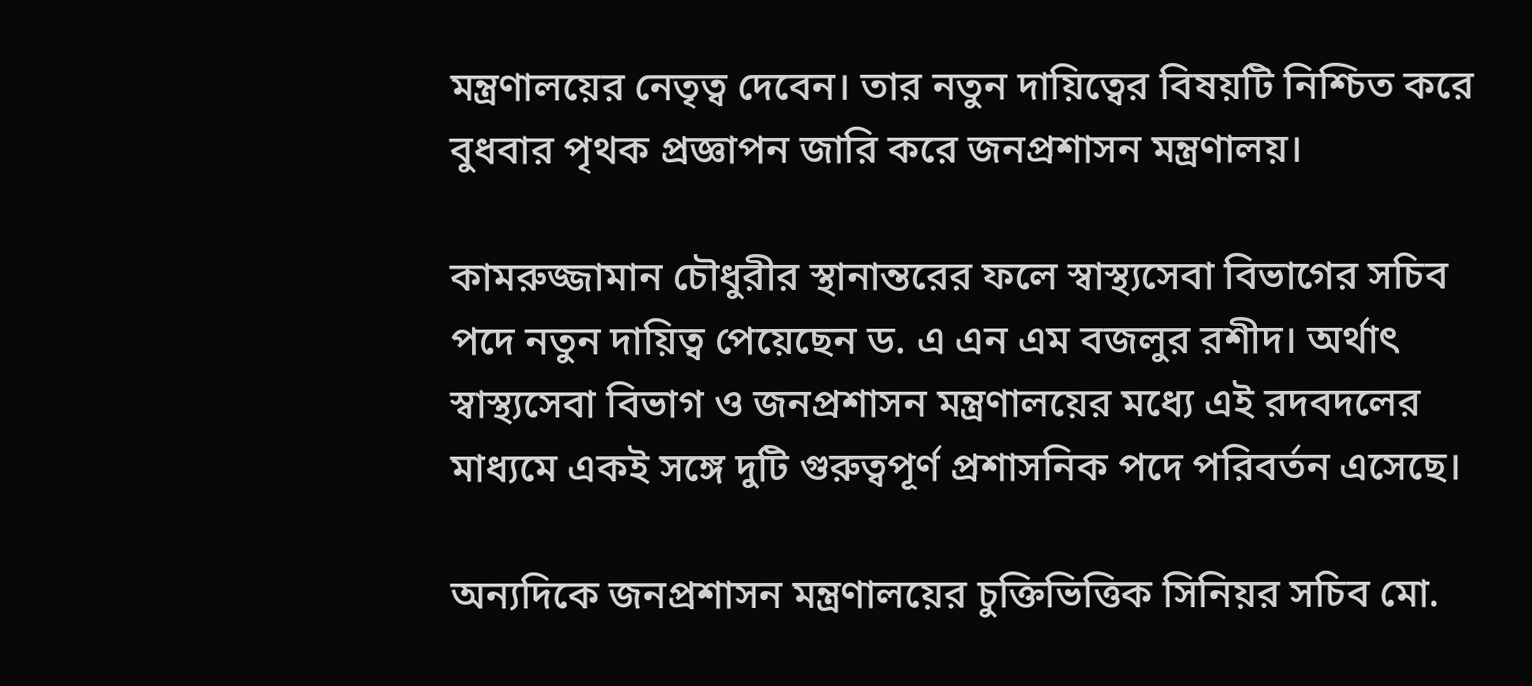মন্ত্রণালয়ের নেতৃত্ব দেবেন। তার নতুন দায়িত্বের বিষয়টি নিশ্চিত করে বুধবার পৃথক প্রজ্ঞাপন জারি করে জনপ্রশাসন মন্ত্রণালয়।

কামরুজ্জামান চৌধুরীর স্থানান্তরের ফলে স্বাস্থ্যসেবা বিভাগের সচিব পদে নতুন দায়িত্ব পেয়েছেন ড. এ এন এম বজলুর রশীদ। অর্থাৎ স্বাস্থ্যসেবা বিভাগ ও জনপ্রশাসন মন্ত্রণালয়ের মধ্যে এই রদবদলের মাধ্যমে একই সঙ্গে দুটি গুরুত্বপূর্ণ প্রশাসনিক পদে পরিবর্তন এসেছে।

অন্যদিকে জনপ্রশাসন মন্ত্রণালয়ের চুক্তিভিত্তিক সিনিয়র সচিব মো.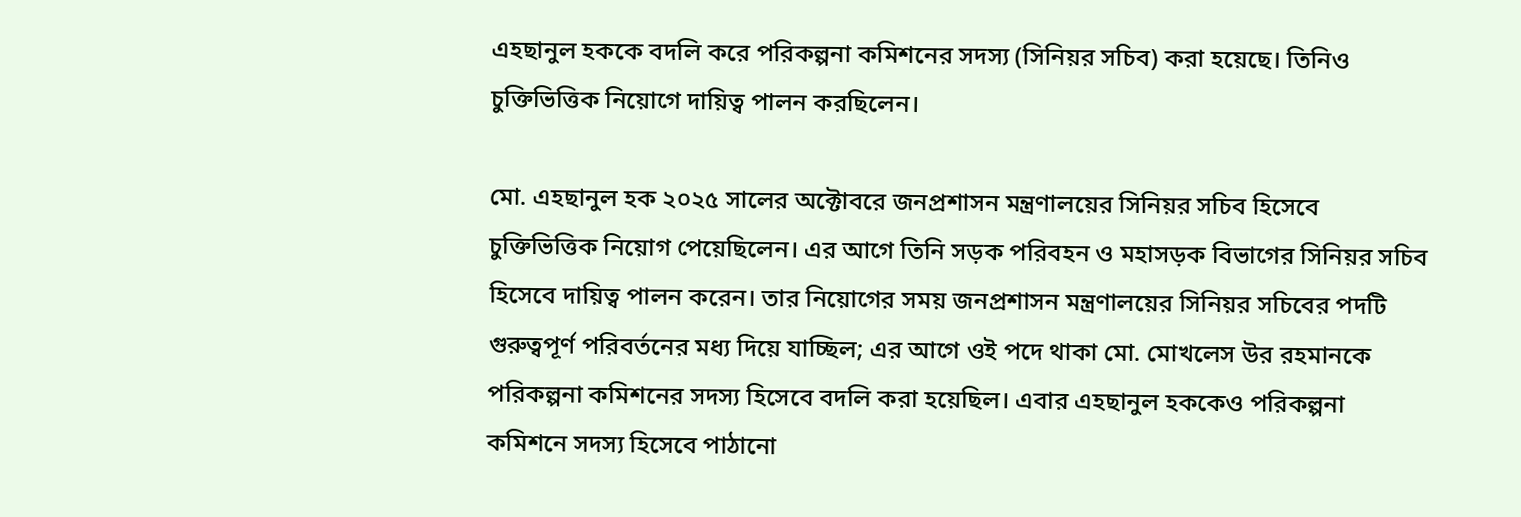এহছানুল হককে বদলি করে পরিকল্পনা কমিশনের সদস্য (সিনিয়র সচিব) করা হয়েছে। তিনিও চুক্তিভিত্তিক নিয়োগে দায়িত্ব পালন করছিলেন।

মো. এহছানুল হক ২০২৫ সালের অক্টোবরে জনপ্রশাসন মন্ত্রণালয়ের সিনিয়র সচিব হিসেবে চুক্তিভিত্তিক নিয়োগ পেয়েছিলেন। এর আগে তিনি সড়ক পরিবহন ও মহাসড়ক বিভাগের সিনিয়র সচিব হিসেবে দায়িত্ব পালন করেন। তার নিয়োগের সময় জনপ্রশাসন মন্ত্রণালয়ের সিনিয়র সচিবের পদটি গুরুত্বপূর্ণ পরিবর্তনের মধ্য দিয়ে যাচ্ছিল; এর আগে ওই পদে থাকা মো. মোখলেস উর রহমানকে পরিকল্পনা কমিশনের সদস্য হিসেবে বদলি করা হয়েছিল। এবার এহছানুল হককেও পরিকল্পনা কমিশনে সদস্য হিসেবে পাঠানো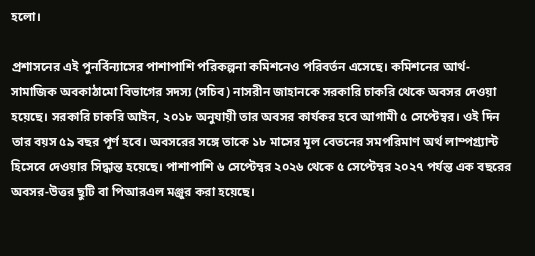হলো।

প্রশাসনের এই পুনর্বিন্যাসের পাশাপাশি পরিকল্পনা কমিশনেও পরিবর্তন এসেছে। কমিশনের আর্থ-সামাজিক অবকাঠামো বিভাগের সদস্য (সচিব) নাসরীন জাহানকে সরকারি চাকরি থেকে অবসর দেওয়া হয়েছে। সরকারি চাকরি আইন, ২০১৮ অনুযায়ী তার অবসর কার্যকর হবে আগামী ৫ সেপ্টেম্বর। ওই দিন তার বয়স ৫৯ বছর পূর্ণ হবে। অবসরের সঙ্গে তাকে ১৮ মাসের মূল বেতনের সমপরিমাণ অর্থ লাম্পগ্র্যান্ট হিসেবে দেওয়ার সিদ্ধান্ত হয়েছে। পাশাপাশি ৬ সেপ্টেম্বর ২০২৬ থেকে ৫ সেপ্টেম্বর ২০২৭ পর্যন্ত এক বছরের অবসর-উত্তর ছুটি বা পিআরএল মঞ্জুর করা হয়েছে।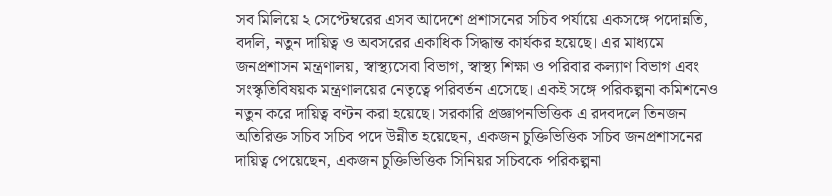সব মিলিয়ে ২ সেপ্টেম্বরের এসব আদেশে প্রশাসনের সচিব পর্যায়ে একসঙ্গে পদোন্নতি, বদলি, নতুন দায়িত্ব ও অবসরের একাধিক সিদ্ধান্ত কার্যকর হয়েছে। এর মাধ্যমে জনপ্রশাসন মন্ত্রণালয়, স্বাস্থ্যসেবা বিভাগ, স্বাস্থ্য শিক্ষা ও পরিবার কল্যাণ বিভাগ এবং সংস্কৃতিবিষয়ক মন্ত্রণালয়ের নেতৃত্বে পরিবর্তন এসেছে। একই সঙ্গে পরিকল্পনা কমিশনেও নতুন করে দায়িত্ব বণ্টন করা হয়েছে। সরকারি প্রজ্ঞাপনভিত্তিক এ রদবদলে তিনজন অতিরিক্ত সচিব সচিব পদে উন্নীত হয়েছেন, একজন চুক্তিভিত্তিক সচিব জনপ্রশাসনের দায়িত্ব পেয়েছেন, একজন চুক্তিভিত্তিক সিনিয়র সচিবকে পরিকল্পনা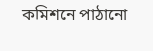কমিশনে পাঠানো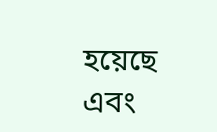হয়েছে এবং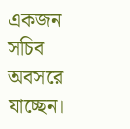একজন সচিব অবসরে যাচ্ছেন।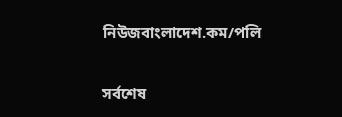নিউজবাংলাদেশ.কম/পলি

সর্বশেষ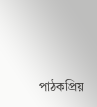পাঠকপ্রিয়